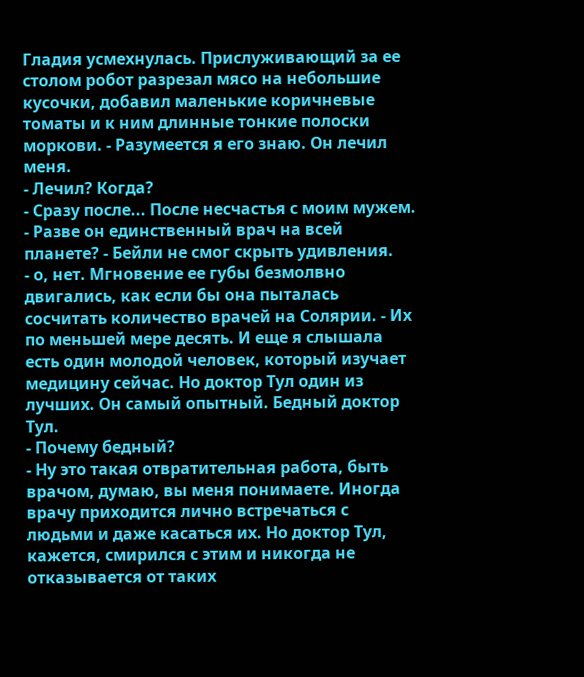Гладия усмехнулась. Прислуживающий за ее столом робот разрезал мясо на небольшие кусочки, добавил маленькие коричневые томаты и к ним длинные тонкие полоски моркови. - Разумеется я его знаю. Он лечил меня.
- Лечил? Когда?
- Сразу после... После несчастья с моим мужем.
- Разве он единственный врач на всей планете? - Бейли не смог скрыть удивления.
- о, нет. Мгновение ее губы безмолвно двигались, как если бы она пыталась сосчитать количество врачей на Солярии. - Их по меньшей мере десять. И еще я слышала есть один молодой человек, который изучает медицину сейчас. Но доктор Тул один из лучших. Он самый опытный. Бедный доктор Тул.
- Почему бедный?
- Ну это такая отвратительная работа, быть врачом, думаю, вы меня понимаете. Иногда врачу приходится лично встречаться с людьми и даже касаться их. Но доктор Тул, кажется, смирился с этим и никогда не отказывается от таких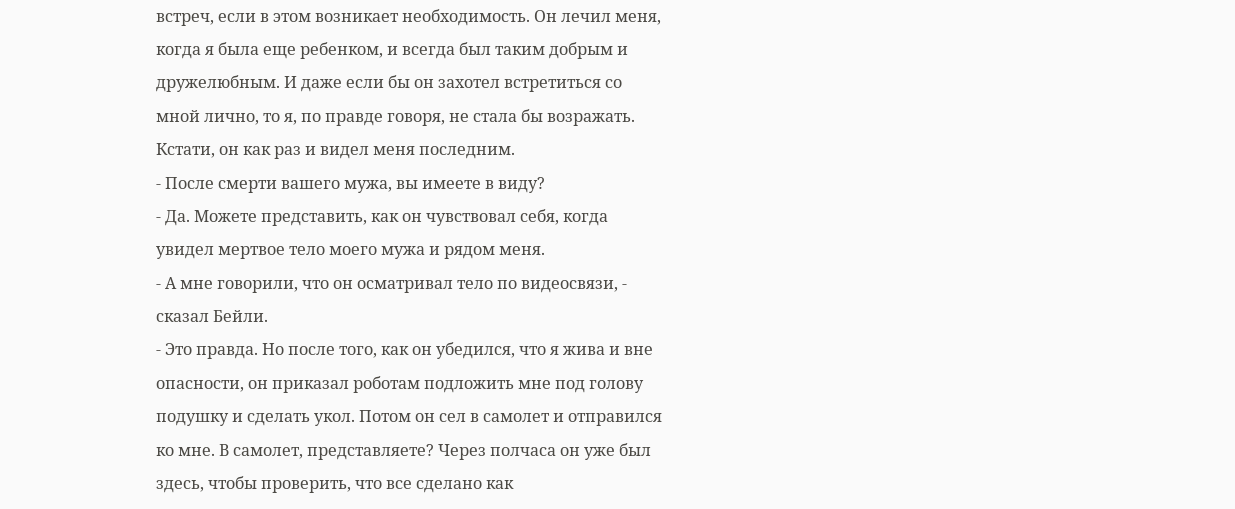встреч, если в этом возникает необходимость. Он лечил меня, когда я была еще ребенком, и всегда был таким добрым и дружелюбным. И даже если бы он захотел встретиться со мной лично, то я, по правде говоря, не стала бы возражать. Кстати, он как раз и видел меня последним.
- После смерти вашего мужа, вы имеете в виду?
- Да. Можете представить, как он чувствовал себя, когда увидел мертвое тело моего мужа и рядом меня.
- А мне говорили, что он осматривал тело по видеосвязи, - сказал Бейли.
- Это правда. Но после того, как он убедился, что я жива и вне опасности, он приказал роботам подложить мне под голову подушку и сделать укол. Потом он сел в самолет и отправился ко мне. В самолет, представляете? Через полчаса он уже был здесь, чтобы проверить, что все сделано как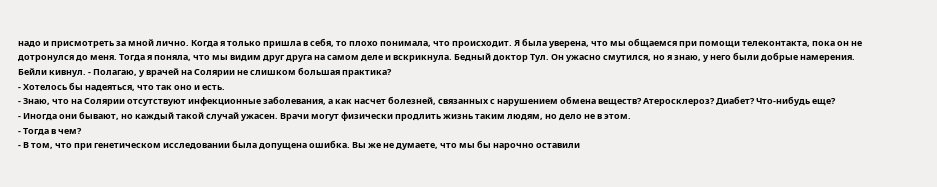надо и присмотреть за мной лично. Когда я только пришла в себя, то плохо понимала, что происходит. Я была уверена, что мы общаемся при помощи телеконтакта, пока он не дотронулся до меня. Тогда я поняла, что мы видим друг друга на самом деле и вскрикнула. Бедный доктор Тул. Он ужасно смутился, но я знаю, у него были добрые намерения.
Бейли кивнул. - Полагаю, у врачей на Солярии не слишком большая практика?
- Хотелось бы надеяться, что так оно и есть.
- Знаю, что на Солярии отсутствуют инфекционные заболевания, а как насчет болезней, связанных с нарушением обмена веществ? Атеросклероз? Диабет? Что-нибудь еще?
- Иногда они бывают, но каждый такой случай ужасен. Врачи могут физически продлить жизнь таким людям, но дело не в этом.
- Тогда в чем?
- В том, что при генетическом исследовании была допущена ошибка. Вы же не думаете, что мы бы нарочно оставили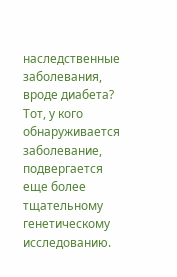наследственные заболевания, вроде диабета? Тот, у кого обнаруживается заболевание, подвергается еще более тщательному генетическому исследованию.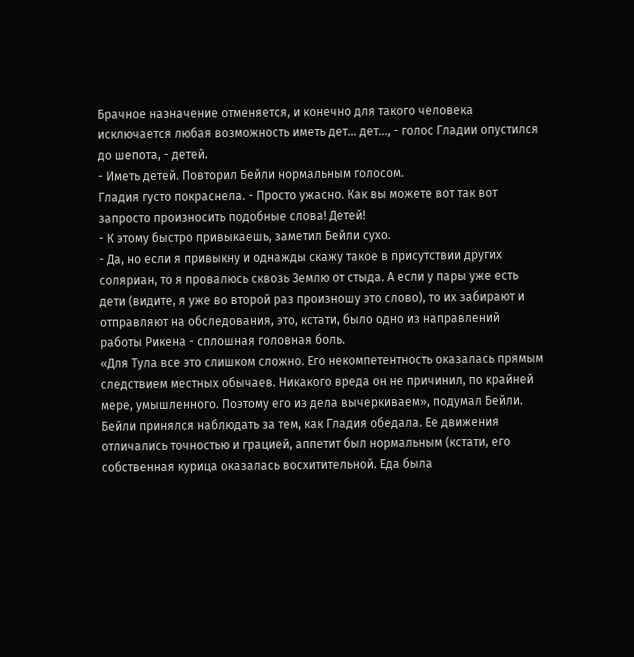Брачное назначение отменяется, и конечно для такого человека исключается любая возможность иметь дет... дет..., - голос Гладии опустился до шепота, - детей.
- Иметь детей. Повторил Бейли нормальным голосом.
Гладия густо покраснела. - Просто ужасно. Как вы можете вот так вот запросто произносить подобные слова! Детей!
- К этому быстро привыкаешь, заметил Бейли сухо.
- Да, но если я привыкну и однажды скажу такое в присутствии других соляриан, то я провалюсь сквозь Землю от стыда. А если у пары уже есть дети (видите, я уже во второй раз произношу это слово), то их забирают и отправляют на обследования, это, кстати, было одно из направлений работы Рикена - сплошная головная боль.
«Для Тула все это слишком сложно. Его некомпетентность оказалась прямым следствием местных обычаев. Никакого вреда он не причинил, по крайней мере, умышленного. Поэтому его из дела вычеркиваем», подумал Бейли.
Бейли принялся наблюдать за тем, как Гладия обедала. Ее движения отличались точностью и грацией, аппетит был нормальным (кстати, его собственная курица оказалась восхитительной. Еда была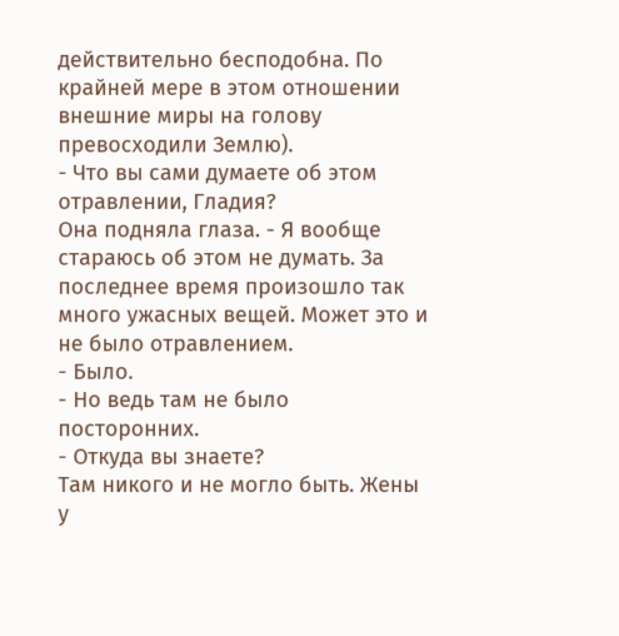действительно бесподобна. По крайней мере в этом отношении внешние миры на голову превосходили Землю).
- Что вы сами думаете об этом отравлении, Гладия?
Она подняла глаза. - Я вообще стараюсь об этом не думать. За последнее время произошло так много ужасных вещей. Может это и не было отравлением.
- Было.
- Но ведь там не было посторонних.
- Откуда вы знаете?
Там никого и не могло быть. Жены у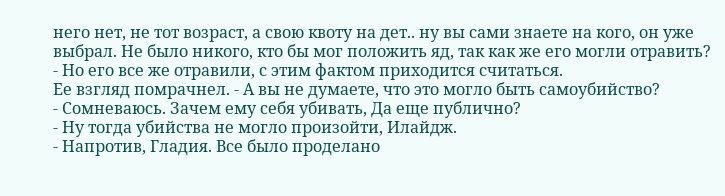него нет, не тот возраст, а свою квоту на дет.. ну вы сами знаете на кого, он уже выбрал. Не было никого, кто бы мог положить яд, так как же его могли отравить?
- Но его все же отравили, с этим фактом приходится считаться.
Ее взгляд помрачнел. - А вы не думаете, что это могло быть самоубийство?
- Сомневаюсь. Зачем ему себя убивать, Да еще публично?
- Ну тогда убийства не могло произойти, Илайдж.
- Напротив, Гладия. Все было проделано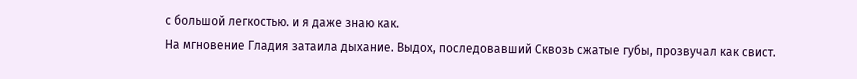с большой легкостью. и я даже знаю как.
На мгновение Гладия затаила дыхание. Выдох, последовавший Сквозь сжатые губы, прозвучал как свист.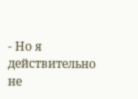- Но я действительно не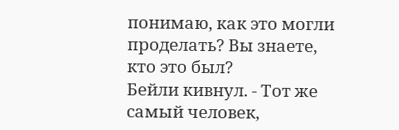понимаю, как это могли проделать? Вы знаете, кто это был?
Бейли кивнул. - Тот же самый человек,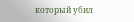который убил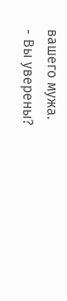вашего мужа.
- Вы уверены?